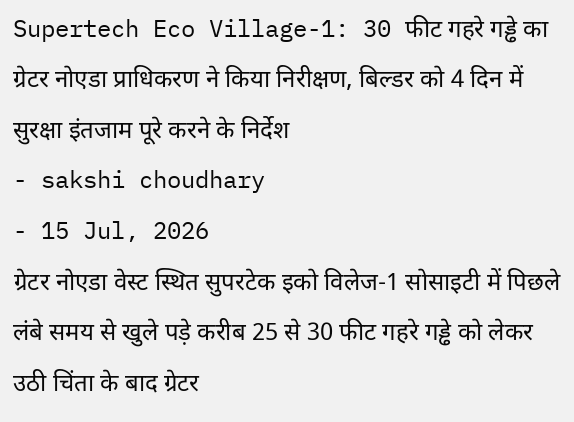Supertech Eco Village-1: 30 फीट गहरे गड्ढे का ग्रेटर नोएडा प्राधिकरण ने किया निरीक्षण, बिल्डर को 4 दिन में सुरक्षा इंतजाम पूरे करने के निर्देश
- sakshi choudhary
- 15 Jul, 2026
ग्रेटर नोएडा वेस्ट स्थित सुपरटेक इको विलेज-1 सोसाइटी में पिछले लंबे समय से खुले पड़े करीब 25 से 30 फीट गहरे गड्ढे को लेकर उठी चिंता के बाद ग्रेटर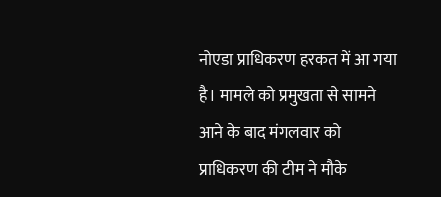नोएडा प्राधिकरण हरकत में आ गया है। मामले को प्रमुखता से सामने आने के बाद मंगलवार को प्राधिकरण की टीम ने मौके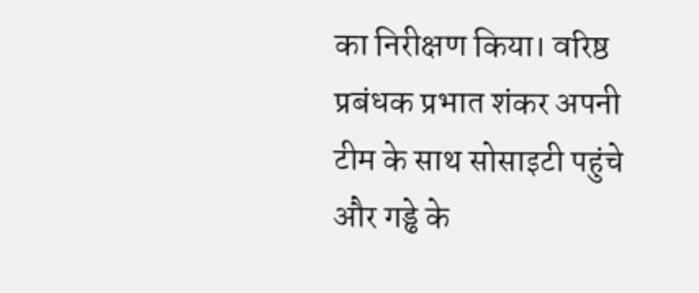का निरीक्षण किया। वरिष्ठ प्रबंधक प्रभात शंकर अपनी टीम के साथ सोसाइटी पहुंचे और गड्ढे के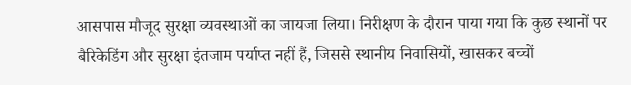आसपास मौजूद सुरक्षा व्यवस्थाओं का जायजा लिया। निरीक्षण के दौरान पाया गया कि कुछ स्थानों पर बैरिकेडिंग और सुरक्षा इंतजाम पर्याप्त नहीं हैं, जिससे स्थानीय निवासियों, खासकर बच्चों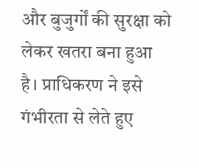और बुजुर्गों की सुरक्षा को लेकर खतरा बना हुआ है। प्राधिकरण ने इसे गंभीरता से लेते हुए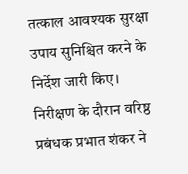तत्काल आवश्यक सुरक्षा उपाय सुनिश्चित करने के निर्देश जारी किए।
निरीक्षण के दौरान वरिष्ठ प्रबंधक प्रभात शंकर ने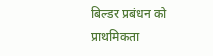बिल्डर प्रबंधन को प्राथमिकता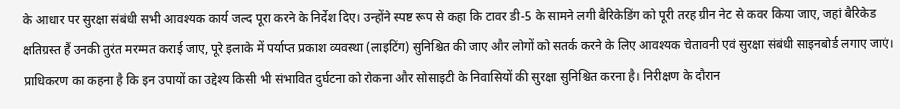के आधार पर सुरक्षा संबंधी सभी आवश्यक कार्य जल्द पूरा करने के निर्देश दिए। उन्होंने स्पष्ट रूप से कहा कि टावर डी-5 के सामने लगी बैरिकेडिंग को पूरी तरह ग्रीन नेट से कवर किया जाए, जहां बैरिकेड क्षतिग्रस्त हैं उनकी तुरंत मरम्मत कराई जाए, पूरे इलाके में पर्याप्त प्रकाश व्यवस्था (लाइटिंग) सुनिश्चित की जाए और लोगों को सतर्क करने के लिए आवश्यक चेतावनी एवं सुरक्षा संबंधी साइनबोर्ड लगाए जाएं। प्राधिकरण का कहना है कि इन उपायों का उद्देश्य किसी भी संभावित दुर्घटना को रोकना और सोसाइटी के निवासियों की सुरक्षा सुनिश्चित करना है। निरीक्षण के दौरान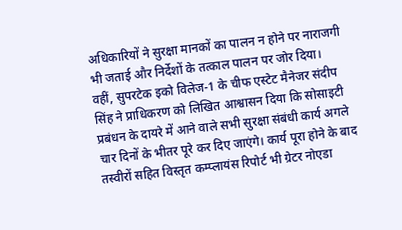अधिकारियों ने सुरक्षा मानकों का पालन न होने पर नाराजगी भी जताई और निर्देशों के तत्काल पालन पर जोर दिया।
वहीं, सुपरटेक इको विलेज-1 के चीफ एस्टेट मैनेजर संदीप सिंह ने प्राधिकरण को लिखित आश्वासन दिया कि सोसाइटी प्रबंधन के दायरे में आने वाले सभी सुरक्षा संबंधी कार्य अगले चार दिनों के भीतर पूरे कर दिए जाएंगे। कार्य पूरा होने के बाद तस्वीरों सहित विस्तृत कम्प्लायंस रिपोर्ट भी ग्रेटर नोएडा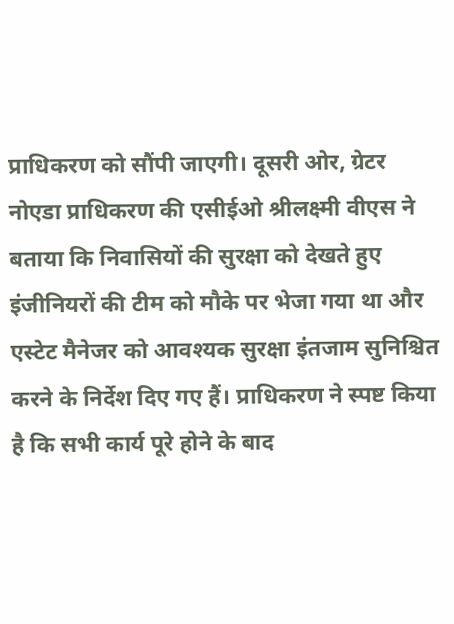प्राधिकरण को सौंपी जाएगी। दूसरी ओर, ग्रेटर नोएडा प्राधिकरण की एसीईओ श्रीलक्ष्मी वीएस ने बताया कि निवासियों की सुरक्षा को देखते हुए इंजीनियरों की टीम को मौके पर भेजा गया था और एस्टेट मैनेजर को आवश्यक सुरक्षा इंतजाम सुनिश्चित करने के निर्देश दिए गए हैं। प्राधिकरण ने स्पष्ट किया है कि सभी कार्य पूरे होने के बाद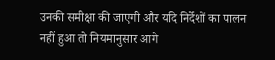उनकी समीक्षा की जाएगी और यदि निर्देशों का पालन नहीं हुआ तो नियमानुसार आगे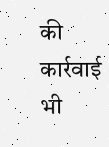की कार्रवाई भी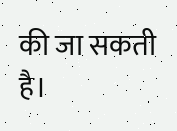की जा सकती है।